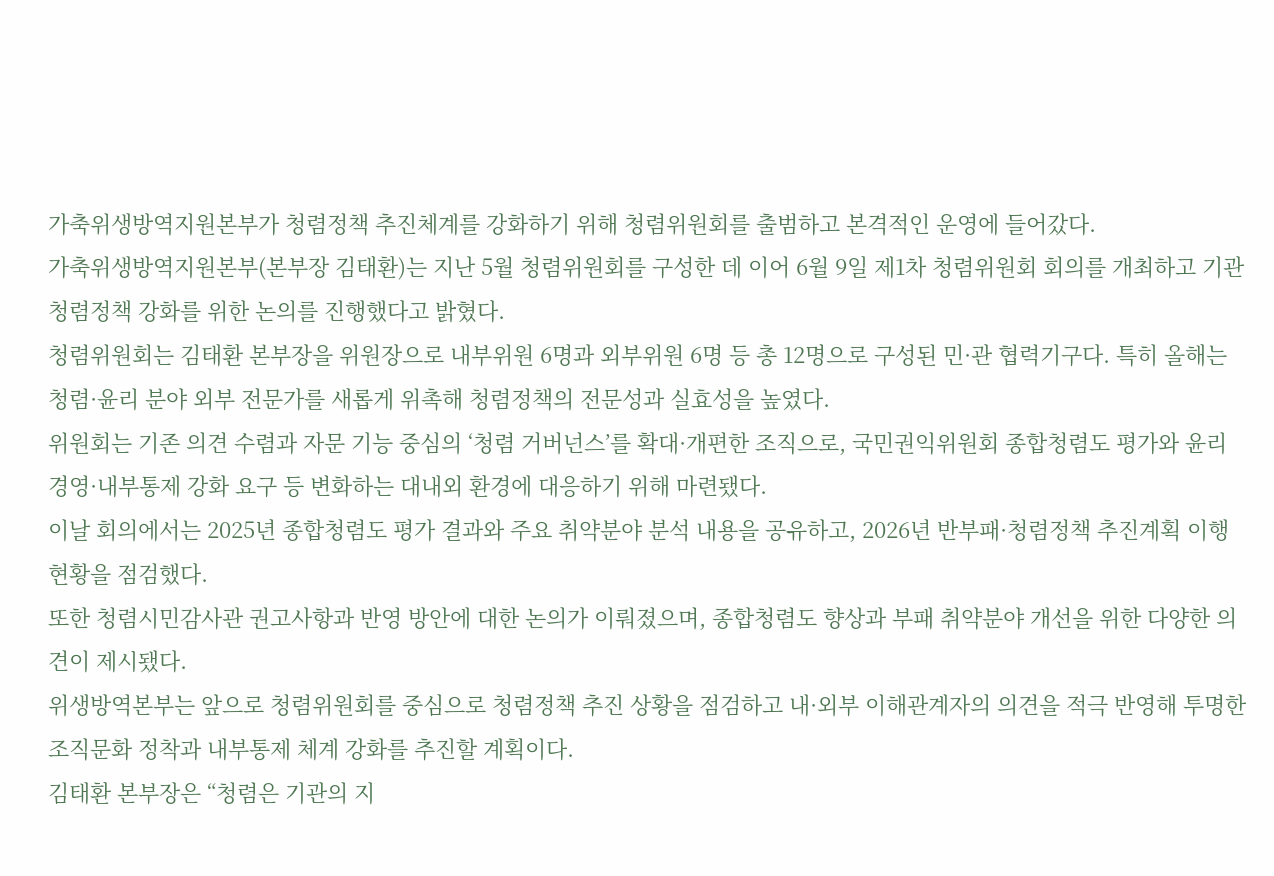가축위생방역지원본부가 청렴정책 추진체계를 강화하기 위해 청렴위원회를 출범하고 본격적인 운영에 들어갔다.
가축위생방역지원본부(본부장 김태환)는 지난 5월 청렴위원회를 구성한 데 이어 6월 9일 제1차 청렴위원회 회의를 개최하고 기관 청렴정책 강화를 위한 논의를 진행했다고 밝혔다.
청렴위원회는 김태환 본부장을 위원장으로 내부위원 6명과 외부위원 6명 등 총 12명으로 구성된 민·관 협력기구다. 특히 올해는 청렴·윤리 분야 외부 전문가를 새롭게 위촉해 청렴정책의 전문성과 실효성을 높였다.
위원회는 기존 의견 수렴과 자문 기능 중심의 ‘청렴 거버넌스’를 확대·개편한 조직으로, 국민권익위원회 종합청렴도 평가와 윤리경영·내부통제 강화 요구 등 변화하는 대내외 환경에 대응하기 위해 마련됐다.
이날 회의에서는 2025년 종합청렴도 평가 결과와 주요 취약분야 분석 내용을 공유하고, 2026년 반부패·청렴정책 추진계획 이행 현황을 점검했다.
또한 청렴시민감사관 권고사항과 반영 방안에 대한 논의가 이뤄졌으며, 종합청렴도 향상과 부패 취약분야 개선을 위한 다양한 의견이 제시됐다.
위생방역본부는 앞으로 청렴위원회를 중심으로 청렴정책 추진 상황을 점검하고 내·외부 이해관계자의 의견을 적극 반영해 투명한 조직문화 정착과 내부통제 체계 강화를 추진할 계획이다.
김태환 본부장은 “청렴은 기관의 지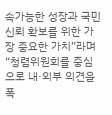속가능한 성장과 국민 신뢰 확보를 위한 가장 중요한 가치”라며 “청렴위원회를 중심으로 내·외부 의견을 폭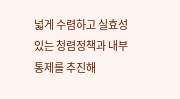넓게 수렴하고 실효성 있는 청렴정책과 내부통제를 추진해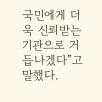국민에게 더욱 신뢰받는 기관으로 거듭나겠다”고 말했다.